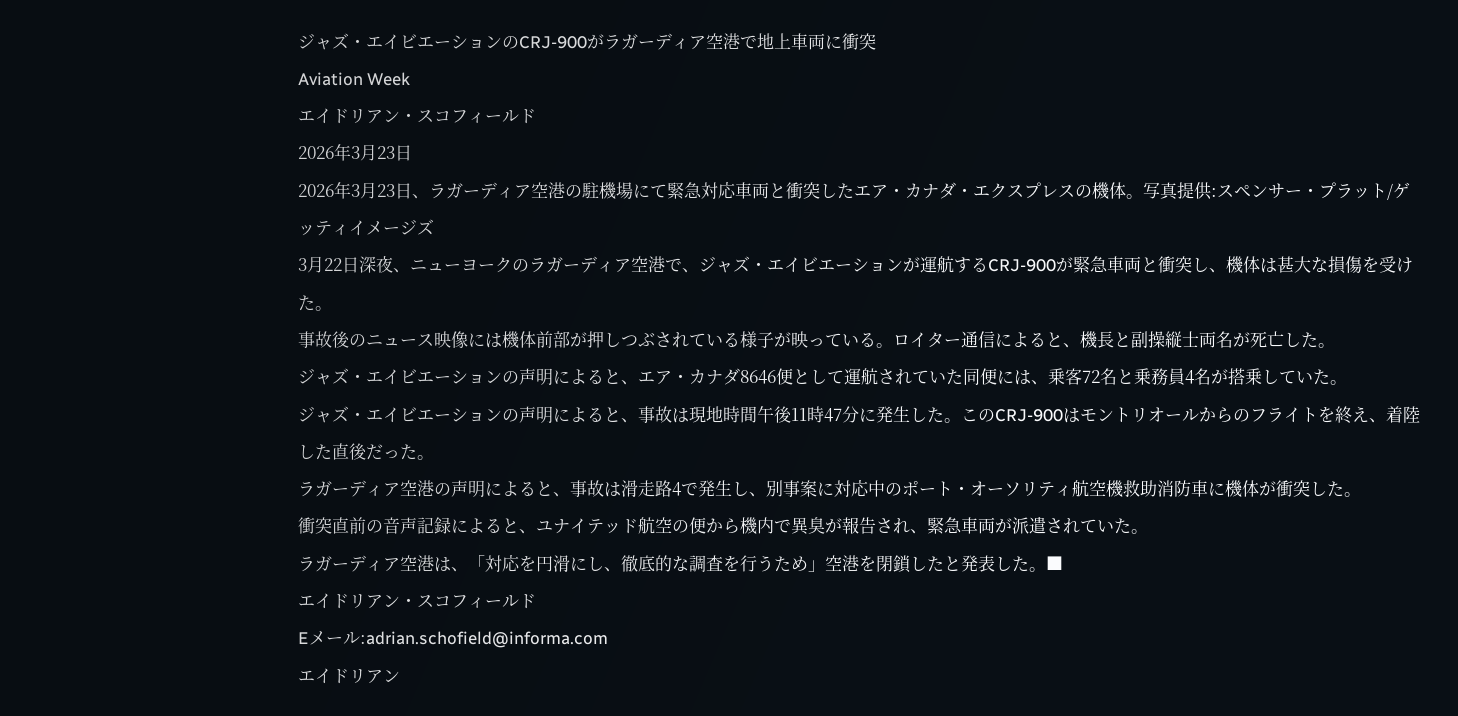ジャズ・エイビエーションのCRJ-900がラガーディア空港で地上車両に衝突
Aviation Week
エイドリアン・スコフィールド
2026年3月23日
2026年3月23日、ラガーディア空港の駐機場にて緊急対応車両と衝突したエア・カナダ・エクスプレスの機体。写真提供:スペンサー・プラット/ゲッティイメージズ
3月22日深夜、ニューヨークのラガーディア空港で、ジャズ・エイビエーションが運航するCRJ-900が緊急車両と衝突し、機体は甚大な損傷を受けた。
事故後のニュース映像には機体前部が押しつぶされている様子が映っている。ロイター通信によると、機長と副操縦士両名が死亡した。
ジャズ・エイビエーションの声明によると、エア・カナダ8646便として運航されていた同便には、乗客72名と乗務員4名が搭乗していた。
ジャズ・エイビエーションの声明によると、事故は現地時間午後11時47分に発生した。このCRJ-900はモントリオールからのフライトを終え、着陸した直後だった。
ラガーディア空港の声明によると、事故は滑走路4で発生し、別事案に対応中のポート・オーソリティ航空機救助消防車に機体が衝突した。
衝突直前の音声記録によると、ユナイテッド航空の便から機内で異臭が報告され、緊急車両が派遣されていた。
ラガーディア空港は、「対応を円滑にし、徹底的な調査を行うため」空港を閉鎖したと発表した。■
エイドリアン・スコフィールド
Eメール:adrian.schofield@informa.com
エイドリアン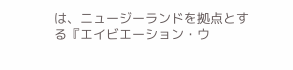は、ニュージーランドを拠点とする『エイビエーション・ウ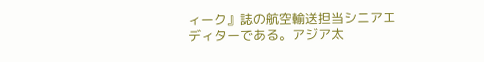ィーク』誌の航空輸送担当シニアエディターである。アジア太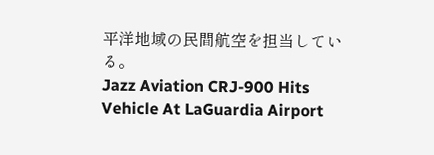平洋地域の民間航空を担当している。
Jazz Aviation CRJ-900 Hits Vehicle At LaGuardia Airport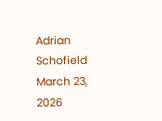Adrian Schofield March 23, 2026